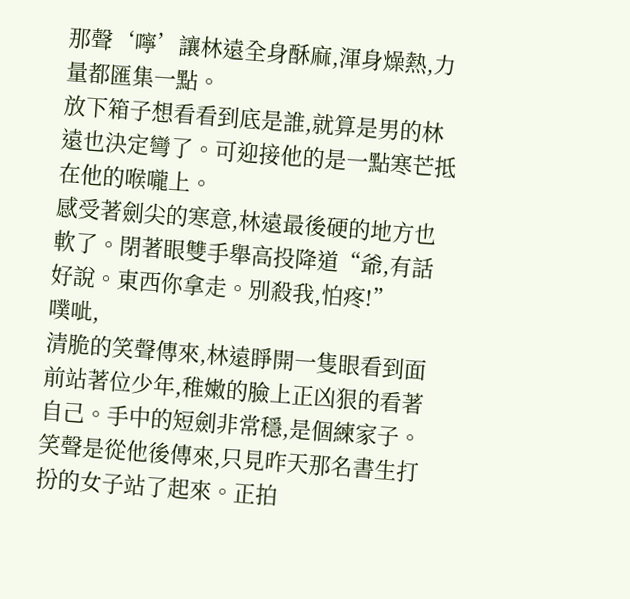那聲‘嚀’讓林遠全身酥麻,渾身燥熱,力量都匯集一點。
放下箱子想看看到底是誰,就算是男的林遠也決定彎了。可迎接他的是一點寒芒抵在他的喉嚨上。
感受著劍尖的寒意,林遠最後硬的地方也軟了。閉著眼雙手舉高投降道“爺,有話好說。東西你拿走。別殺我,怕疼!”
噗呲,
清脆的笑聲傳來,林遠睜開一隻眼看到面前站著位少年,稚嫩的臉上正凶狠的看著自己。手中的短劍非常穩,是個練家子。
笑聲是從他後傳來,只見昨天那名書生打扮的女子站了起來。正拍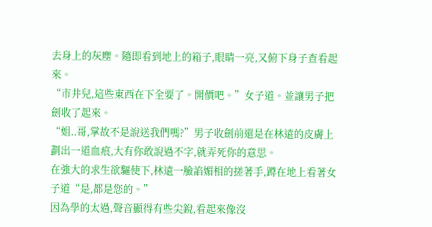去身上的灰塵。隨即看到地上的箱子,眼睛一亮,又俯下身子查看起來。
“市井兒,這些東西在下全要了。開價吧。”女子道。並讓男子把劍收了起來。
“姐..哥,掌故不是說送我們嗎?”男子收劍前還是在林遠的皮膚上劃出一道血痕,大有你敢說過不字,就弄死你的意思。
在強大的求生欲驅使下,林遠一臉諂媚相的搓著手,蹲在地上看著女子道“是,都是您的。”
因為學的太過,聲音顯得有些尖銳,看起來像沒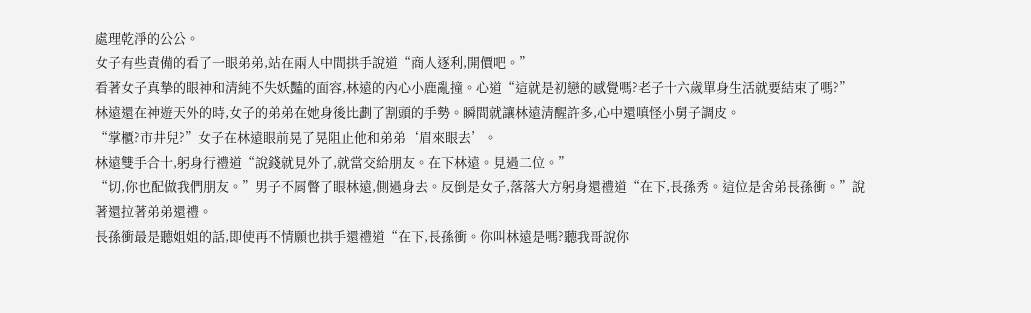處理乾淨的公公。
女子有些責備的看了一眼弟弟,站在兩人中間拱手說道“商人逐利,開價吧。”
看著女子真摯的眼神和清純不失妖豔的面容,林遠的內心小鹿亂撞。心道“這就是初戀的感覺嗎?老子十六歲單身生活就要結束了嗎?”
林遠還在神遊天外的時,女子的弟弟在她身後比劃了割頭的手勢。瞬間就讓林遠清醒許多,心中還嗔怪小舅子調皮。
“掌櫃?市井兒?”女子在林遠眼前晃了晃阻止他和弟弟‘眉來眼去’。
林遠雙手合十,躬身行禮道“說錢就見外了,就當交給朋友。在下林遠。見過二位。”
“切,你也配做我們朋友。”男子不屑瞥了眼林遠,側過身去。反倒是女子,落落大方躬身還禮道“在下,長孫秀。這位是舍弟長孫衝。”說著還拉著弟弟還禮。
長孫衝最是聽姐姐的話,即使再不情願也拱手還禮道“在下,長孫衝。你叫林遠是嗎?聽我哥說你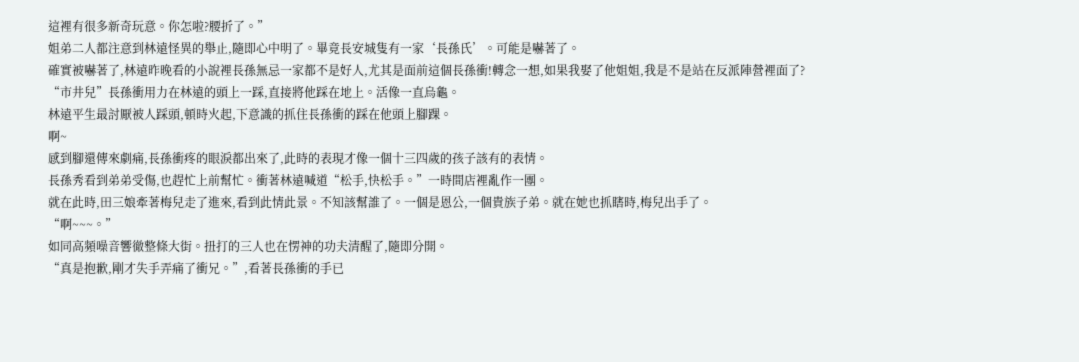這裡有很多新奇玩意。你怎啦?腰折了。”
姐弟二人都注意到林遠怪異的舉止,隨即心中明了。畢竟長安城隻有一家‘長孫氏’。可能是嚇著了。
確實被嚇著了,林遠昨晚看的小說裡長孫無忌一家都不是好人,尤其是面前這個長孫衝!轉念一想,如果我娶了他姐姐,我是不是站在反派陣營裡面了?
“市井兒”長孫衝用力在林遠的頭上一踩,直接將他踩在地上。活像一直烏龜。
林遠平生最討厭被人踩頭,頓時火起,下意識的抓住長孫衝的踩在他頭上腳踝。
啊~
感到腳還傳來劇痛,長孫衝疼的眼淚都出來了,此時的表現才像一個十三四歲的孩子該有的表情。
長孫秀看到弟弟受傷,也趕忙上前幫忙。衝著林遠喊道“松手,快松手。”一時間店裡亂作一團。
就在此時,田三娘牽著梅兒走了進來,看到此情此景。不知該幫誰了。一個是恩公,一個貴族子弟。就在她也抓瞎時,梅兒出手了。
“啊~~~。”
如同高頻噪音響徹整條大街。扭打的三人也在愣神的功夫清醒了,隨即分開。
“真是抱歉,剛才失手弄痛了衝兄。”,看著長孫衝的手已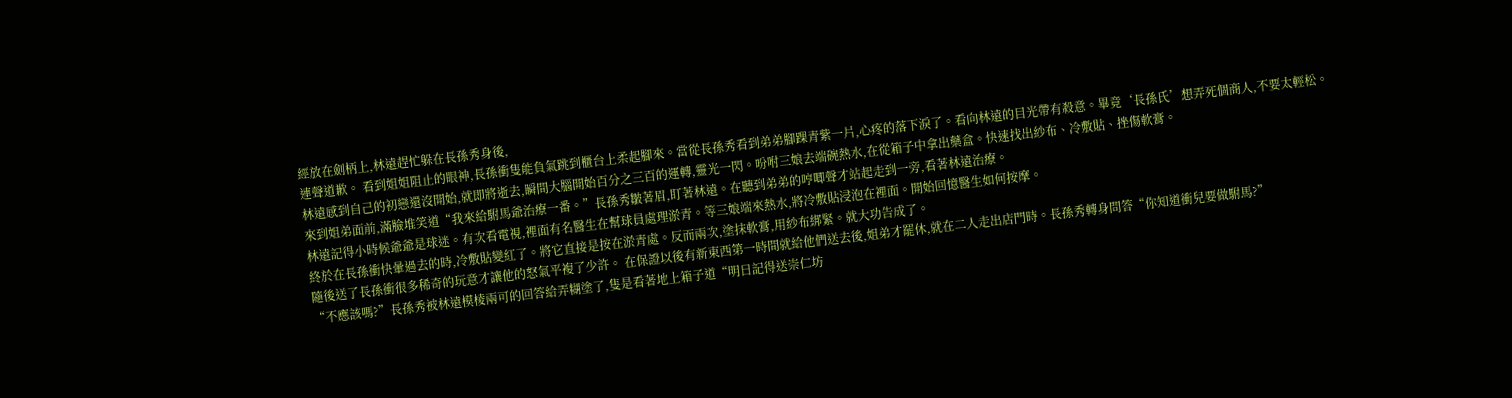經放在劍柄上,林遠趕忙躲在長孫秀身後,
連聲道歉。 看到姐姐阻止的眼神,長孫衝隻能負氣跳到櫃台上柔起腳來。當從長孫秀看到弟弟腳踝青紫一片,心疼的落下淚了。看向林遠的目光帶有殺意。畢竟‘長孫氏’想弄死個商人,不要太輕松。
林遠感到自己的初戀還沒開始,就即將逝去,瞬間大腦開始百分之三百的運轉,靈光一閃。吩咐三娘去端碗熱水,在從箱子中拿出藥盒。快速找出紗布、冷敷貼、挫傷軟膏。
來到姐弟面前,滿臉堆笑道“我來給駙馬爺治療一番。”長孫秀皺著眉,盯著林遠。在聽到弟弟的哼唧聲才站起走到一旁,看著林遠治療。
林遠記得小時候爺爺是球迷。有次看電視,裡面有名醫生在幫球員處理淤青。等三娘端來熱水,將冷敷貼浸泡在裡面。開始回憶醫生如何按摩。
終於在長孫衝快暈過去的時,冷敷貼變紅了。將它直接是按在淤青處。反而兩次,塗抹軟膏,用紗布綁緊。就大功告成了。
隨後送了長孫衝很多稀奇的玩意才讓他的怒氣平複了少許。 在保證以後有新東西第一時間就給他們送去後,姐弟才罷休,就在二人走出店門時。長孫秀轉身問答“你知道衝兒要做駙馬?”
“不應該嗎?”長孫秀被林遠模棱兩可的回答給弄糊塗了,隻是看著地上箱子道“明日記得送崇仁坊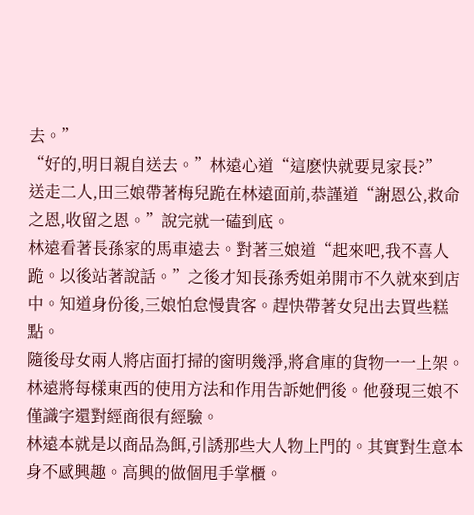去。”
“好的,明日親自送去。”林遠心道“這麽快就要見家長?”
送走二人,田三娘帶著梅兒跪在林遠面前,恭謹道“謝恩公,救命之恩,收留之恩。”說完就一磕到底。
林遠看著長孫家的馬車遠去。對著三娘道“起來吧,我不喜人跪。以後站著說話。”之後才知長孫秀姐弟開市不久就來到店中。知道身份後,三娘怕怠慢貴客。趕快帶著女兒出去買些糕點。
隨後母女兩人將店面打掃的窗明幾淨,將倉庫的貨物一一上架。林遠將每樣東西的使用方法和作用告訴她們後。他發現三娘不僅識字還對經商很有經驗。
林遠本就是以商品為餌,引誘那些大人物上門的。其實對生意本身不感興趣。高興的做個甩手掌櫃。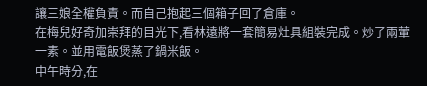讓三娘全權負責。而自己抱起三個箱子回了倉庫。
在梅兒好奇加崇拜的目光下,看林遠將一套簡易灶具組裝完成。炒了兩葷一素。並用電飯煲蒸了鍋米飯。
中午時分,在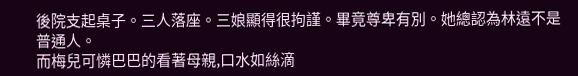後院支起桌子。三人落座。三娘顯得很拘謹。畢竟尊卑有別。她總認為林遠不是普通人。
而梅兒可憐巴巴的看著母親,口水如絲滴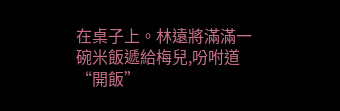在桌子上。林遠將滿滿一碗米飯遞給梅兒,吩咐道“開飯”